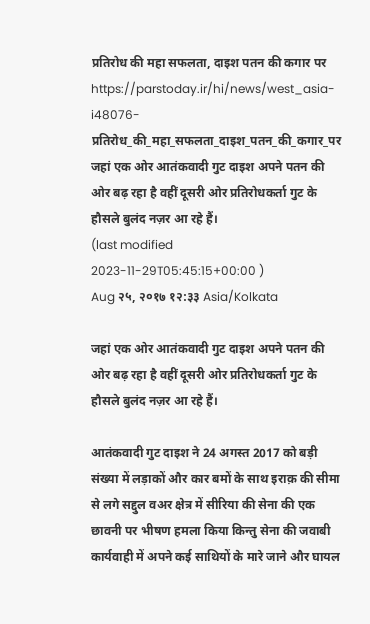प्रतिरोध की महा सफलता, दाइश पतन की कगार पर
https://parstoday.ir/hi/news/west_asia-i48076-प्रतिरोध_की_महा_सफलता_दाइश_पतन_की_कगार_पर
जहां एक ओर आतंकवादी गुट दाइश अपने पतन की ओर बढ़ रहा है वहीं दूसरी ओर प्रतिरोधकर्ता गुट के हौसले बुलंद नज़र आ रहे हैं।
(last modified 2023-11-29T05:45:15+00:00 )
Aug २५, २०१७ १२:३३ Asia/Kolkata

जहां एक ओर आतंकवादी गुट दाइश अपने पतन की ओर बढ़ रहा है वहीं दूसरी ओर प्रतिरोधकर्ता गुट के हौसले बुलंद नज़र आ रहे हैं।

आतंकवादी गुट दाइश ने 24 अगस्त 2017 को बड़ी संख्या में लड़ाकों और कार बमों के साथ इराक़ की सीमा से लगे सद्दुल वअर क्षेत्र में सीरिया की सेना की एक छावनी पर भीषण हमला किया किन्तु सेना की जवाबी कार्यवाही में अपने कई साथियों के मारे जाने और घायल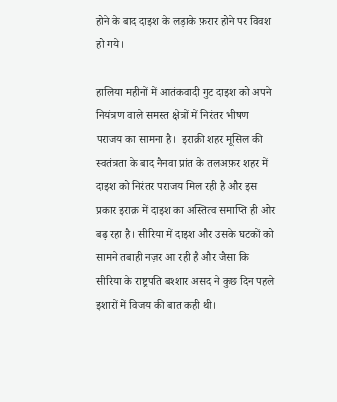होने के बाद दाइश के लड़ाके फ़रार होने पर विवश हो गये।

हालिया महीनों में आतंकवादी गुट दाइश को अपने नियंत्रण वाले समस्त क्षेत्रों में निरंतर भीषण पराजय का सामना है।  इराक़ी शहर मूसिल की स्वतंत्रता के बाद नैनवा प्रांत के तलअफ़र शहर में दाइश को निरंतर पराजय मिल रही है और इस प्रकार इराक़ में दाइश का अस्तित्व समाप्ति ही ओर बढ़ रहा है। सीरिया में दाइश और उसके घटकों को सामने तबाही नज़र आ रही है और जैसा कि सीरिया के राष्ट्रपति बश्शार असद ने कुछ दिन पहले इशारों में विजय की बात कही थी।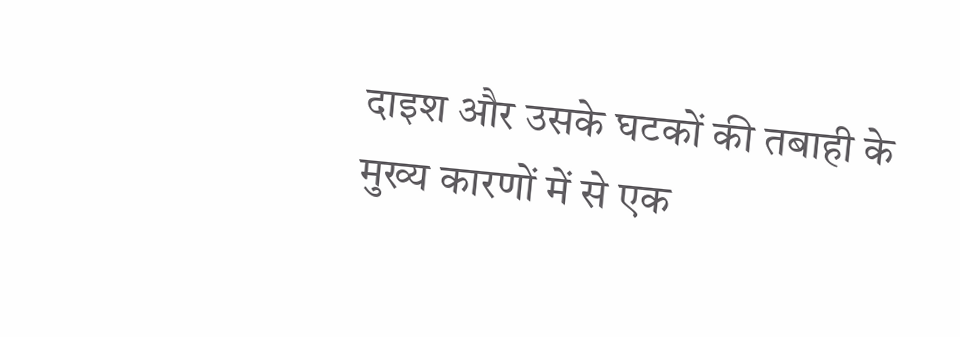दाइश और उसके घटकों की तबाही के मुख्य कारणों में से एक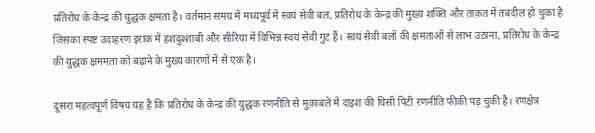प्रतिरोध के केन्द्र की युद्धक क्षमता है। वर्तमान समय में मध्यपूर्व में स्वयं सेवी बल, प्रतिरोध के केन्द्र की मुख्य शक्ति और ताक़त में तबदील हो चुका है जिसका स्पष्ट उदाहरण इराक़ में हशदुश्शाबी और सीरिया में विभिन्न स्वयं सेवी गुट हैं। स्वयं सेवी बलों की क्षमताओं से लाभ उठाना, प्रतिरोध के केन्द्र की युद्धक क्षममता को बढ़ाने के मुख्य कारणों में से एक है।

दूसरा महत्वपूर्ण विषय यह है कि प्रतिरोध के केन्द्र की युद्धक रणनीति से मुक़ाबले में दाइश की घिसी पिटी रणनीति फीकी पड़ चुकी है। रणक्षेत्र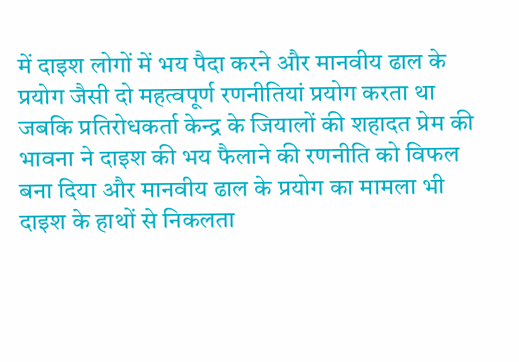में दाइश लोगों में भय पैदा करने और मानवीय ढाल के प्रयोग जैसी दो महत्वपूर्ण रणनीतियां प्रयोग करता था जबकि प्रतिरोधकर्ता केन्द्र के जियालों की शहादत प्रेम की भावना ने दाइश की भय फैलाने की रणनीति को विफल बना दिया और मानवीय ढाल के प्रयोग का मामला भी दाइश के हाथों से निकलता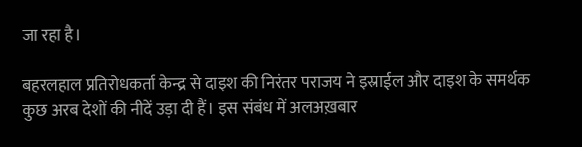जा रहा है।

बहरलहाल प्रतिरोधकर्ता केन्द्र से दाइश की निरंतर पराजय ने इस्राईल और दाइश के समर्थक कुछ अरब देशों की नीदें उड़ा दी हैं। इस संबंध में अलअख़बार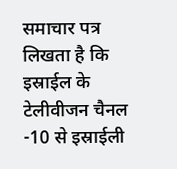समाचार पत्र लिखता है कि इस्राईल के टेलीवीजन चैनल -10 से इस्राईली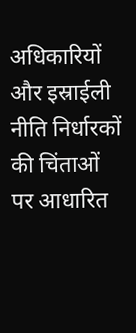अधिकारियों और इस्राईली नीति निर्धारकों की चिंताओं पर आधारित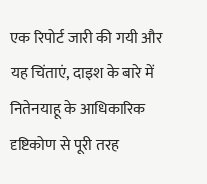एक रिपोर्ट जारी की गयी और यह चिंताएं, दाइश के बारे में नितेनयाहू के आधिकारिक दृष्टिकोण से पूरी तरह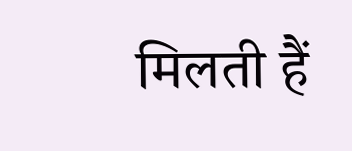मिलती हैं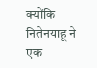क्योंकि नितेनयाहू ने एक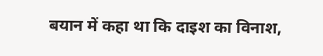बयान में कहा था कि दाइश का विनाश,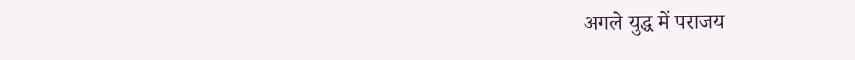अगले युद्ध में पराजय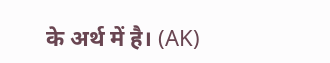के अर्थ में है। (AK)